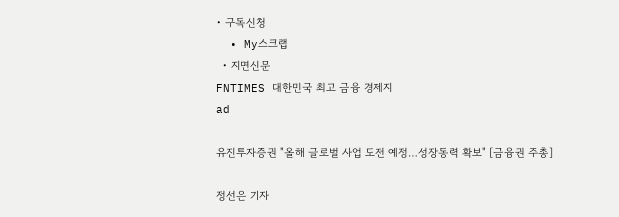• 구독신청
  • My스크랩
  • 지면신문
FNTIMES 대한민국 최고 금융 경제지
ad

유진투자증권 "올해 글로벌 사업 도전 예정…성장동력 확보" [금융권 주총]

정선은 기자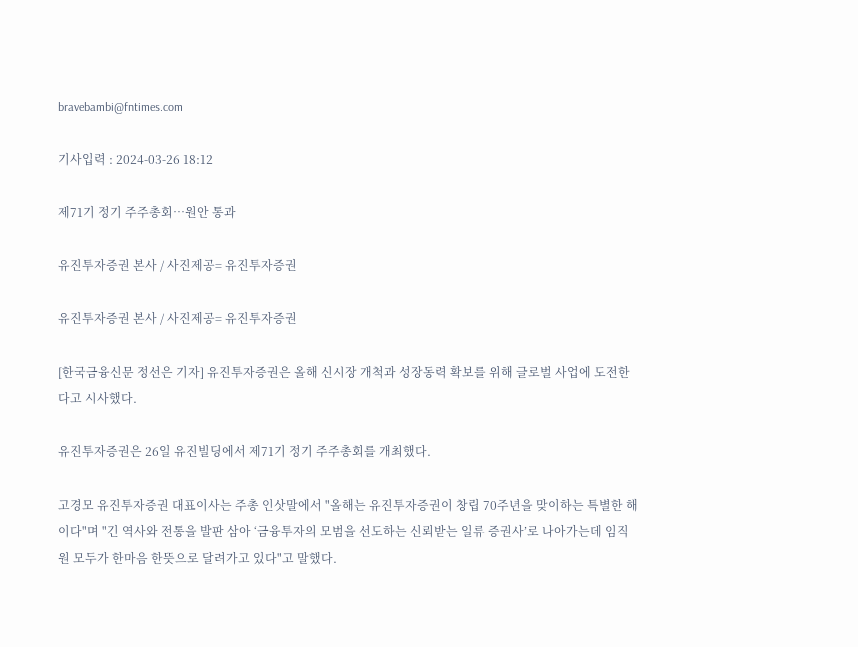bravebambi@fntimes.com

기사입력 : 2024-03-26 18:12

제71기 정기 주주총회…원안 통과

유진투자증권 본사 / 사진제공= 유진투자증권

유진투자증권 본사 / 사진제공= 유진투자증권

[한국금융신문 정선은 기자] 유진투자증권은 올해 신시장 개척과 성장동력 확보를 위해 글로벌 사업에 도전한다고 시사했다.

유진투자증권은 26일 유진빌딩에서 제71기 정기 주주총회를 개최했다.

고경모 유진투자증권 대표이사는 주총 인삿말에서 "올해는 유진투자증권이 창립 70주년을 맞이하는 특별한 해이다"며 "긴 역사와 전통을 발판 삼아 ‘금융투자의 모범을 선도하는 신뢰받는 일류 증권사’로 나아가는데 임직원 모두가 한마음 한뜻으로 달려가고 있다"고 말했다.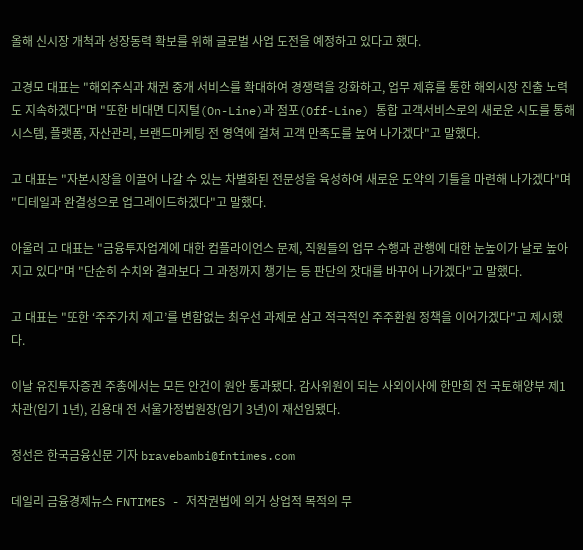올해 신시장 개척과 성장동력 확보를 위해 글로벌 사업 도전을 예정하고 있다고 했다.

고경모 대표는 "해외주식과 채권 중개 서비스를 확대하여 경쟁력을 강화하고, 업무 제휴를 통한 해외시장 진출 노력도 지속하겠다"며 "또한 비대면 디지털(On-Line)과 점포(Off-Line) 통합 고객서비스로의 새로운 시도를 통해 시스템, 플랫폼, 자산관리, 브랜드마케팅 전 영역에 걸쳐 고객 만족도를 높여 나가겠다"고 말했다.

고 대표는 "자본시장을 이끌어 나갈 수 있는 차별화된 전문성을 육성하여 새로운 도약의 기틀을 마련해 나가겠다"며 "디테일과 완결성으로 업그레이드하겠다"고 말했다.

아울러 고 대표는 "금융투자업계에 대한 컴플라이언스 문제, 직원들의 업무 수행과 관행에 대한 눈높이가 날로 높아지고 있다"며 "단순히 수치와 결과보다 그 과정까지 챙기는 등 판단의 잣대를 바꾸어 나가겠다"고 말했다.

고 대표는 "또한 ‘주주가치 제고’를 변함없는 최우선 과제로 삼고 적극적인 주주환원 정책을 이어가겠다"고 제시했다.

이날 유진투자증권 주총에서는 모든 안건이 원안 통과됐다. 감사위원이 되는 사외이사에 한만희 전 국토해양부 제1차관(임기 1년), 김용대 전 서울가정법원장(임기 3년)이 재선임됐다.

정선은 한국금융신문 기자 bravebambi@fntimes.com

데일리 금융경제뉴스 FNTIMES - 저작권법에 의거 상업적 목적의 무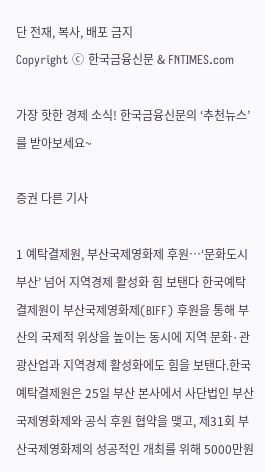단 전재, 복사, 배포 금지
Copyright ⓒ 한국금융신문 & FNTIMES.com

가장 핫한 경제 소식! 한국금융신문의 ‘추천뉴스’를 받아보세요~

증권 다른 기사

1 예탁결제원, 부산국제영화제 후원…‘문화도시 부산’ 넘어 지역경제 활성화 힘 보탠다 한국예탁결제원이 부산국제영화제(BIFF) 후원을 통해 부산의 국제적 위상을 높이는 동시에 지역 문화·관광산업과 지역경제 활성화에도 힘을 보탠다.한국예탁결제원은 25일 부산 본사에서 사단법인 부산국제영화제와 공식 후원 협약을 맺고, 제31회 부산국제영화제의 성공적인 개최를 위해 5000만원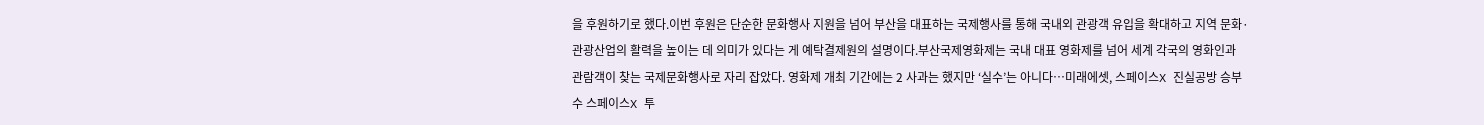을 후원하기로 했다.이번 후원은 단순한 문화행사 지원을 넘어 부산을 대표하는 국제행사를 통해 국내외 관광객 유입을 확대하고 지역 문화·관광산업의 활력을 높이는 데 의미가 있다는 게 예탁결제원의 설명이다.부산국제영화제는 국내 대표 영화제를 넘어 세계 각국의 영화인과 관람객이 찾는 국제문화행사로 자리 잡았다. 영화제 개최 기간에는 2 사과는 했지만 ‘실수’는 아니다…미래에셋, 스페이스X 진실공방 승부수 스페이스X 투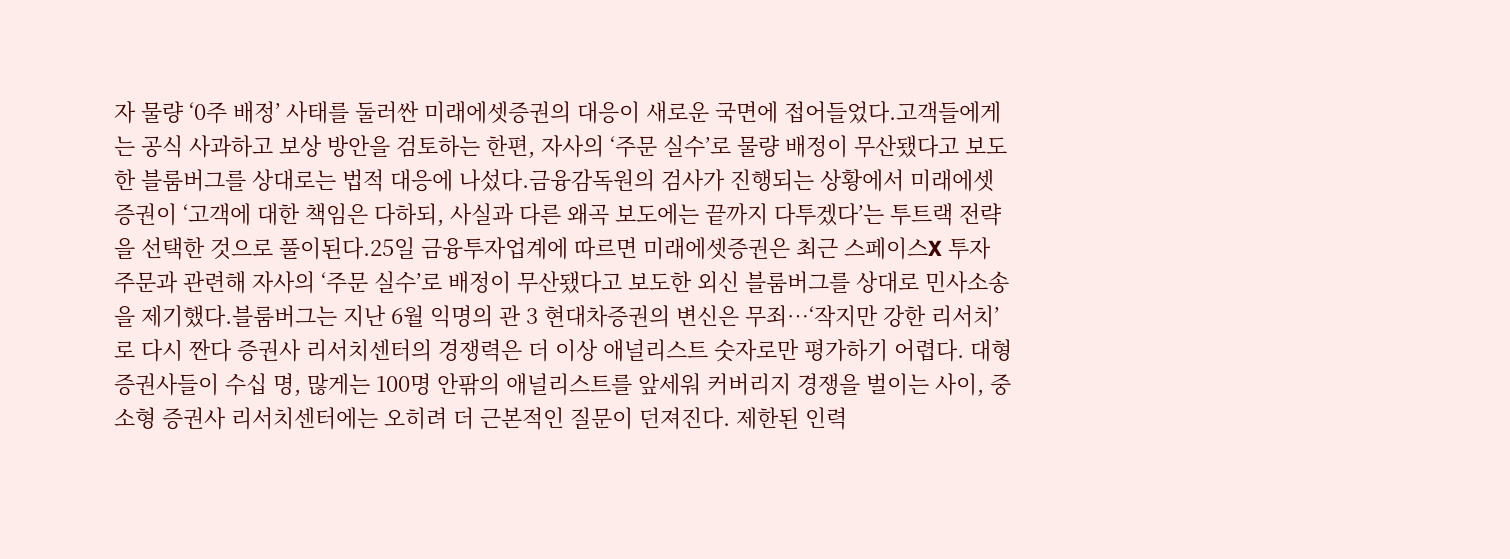자 물량 ‘0주 배정’ 사태를 둘러싼 미래에셋증권의 대응이 새로운 국면에 접어들었다.고객들에게는 공식 사과하고 보상 방안을 검토하는 한편, 자사의 ‘주문 실수’로 물량 배정이 무산됐다고 보도한 블룸버그를 상대로는 법적 대응에 나섰다.금융감독원의 검사가 진행되는 상황에서 미래에셋증권이 ‘고객에 대한 책임은 다하되, 사실과 다른 왜곡 보도에는 끝까지 다투겠다’는 투트랙 전략을 선택한 것으로 풀이된다.25일 금융투자업계에 따르면 미래에셋증권은 최근 스페이스X 투자 주문과 관련해 자사의 ‘주문 실수’로 배정이 무산됐다고 보도한 외신 블룸버그를 상대로 민사소송을 제기했다.블룸버그는 지난 6월 익명의 관 3 현대차증권의 변신은 무죄…‘작지만 강한 리서치’로 다시 짠다 증권사 리서치센터의 경쟁력은 더 이상 애널리스트 숫자로만 평가하기 어렵다. 대형 증권사들이 수십 명, 많게는 100명 안팎의 애널리스트를 앞세워 커버리지 경쟁을 벌이는 사이, 중소형 증권사 리서치센터에는 오히려 더 근본적인 질문이 던져진다. 제한된 인력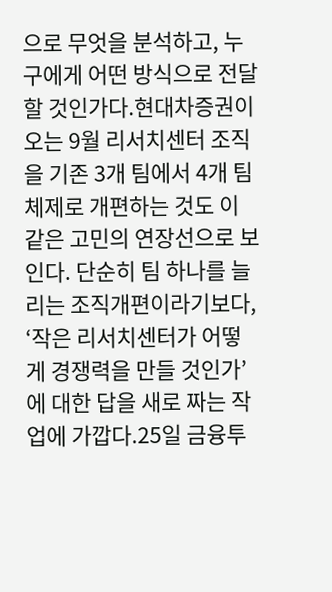으로 무엇을 분석하고, 누구에게 어떤 방식으로 전달할 것인가다.현대차증권이 오는 9월 리서치센터 조직을 기존 3개 팀에서 4개 팀 체제로 개편하는 것도 이 같은 고민의 연장선으로 보인다. 단순히 팀 하나를 늘리는 조직개편이라기보다, ‘작은 리서치센터가 어떻게 경쟁력을 만들 것인가’에 대한 답을 새로 짜는 작업에 가깝다.25일 금융투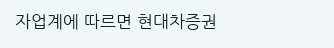자업계에 따르면 현대차증권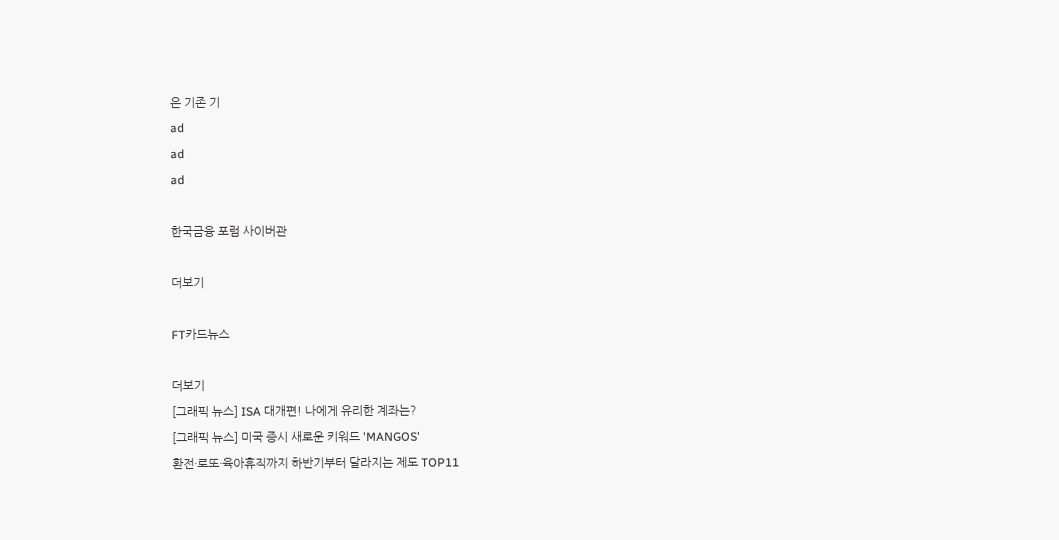은 기존 기
ad
ad
ad

한국금융 포럼 사이버관

더보기

FT카드뉴스

더보기
[그래픽 뉴스] ISA 대개편! 나에게 유리한 계좌는?
[그래픽 뉴스] 미국 증시 새로운 키워드 'MANGOS'
환전·로또·육아휴직까지 하반기부터 달라지는 제도 TOP11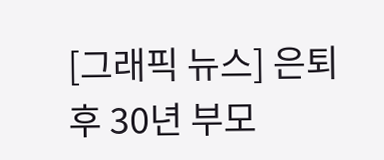[그래픽 뉴스] 은퇴후 30년 부모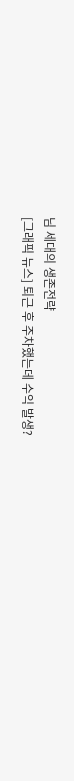님 세대의 생존전략
[그래픽 뉴스] 퇴근 후 주차했는데 수익 발생?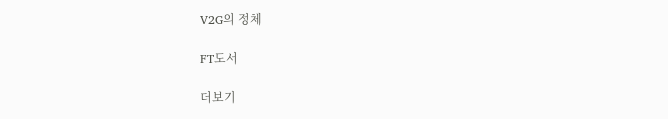V2G의 정체

FT도서

더보기